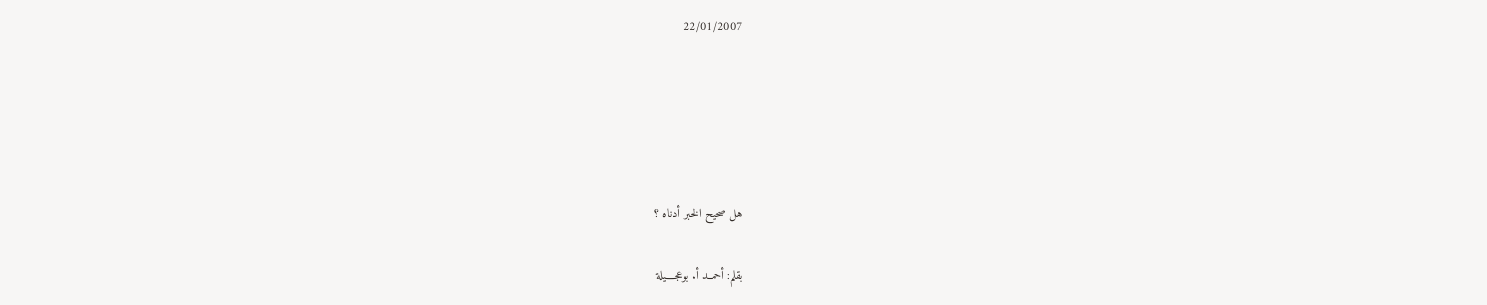22/01/2007





هل صحيح الخبر أدناه ؟

بقلم: أحمــد أ. بوعجــــيلة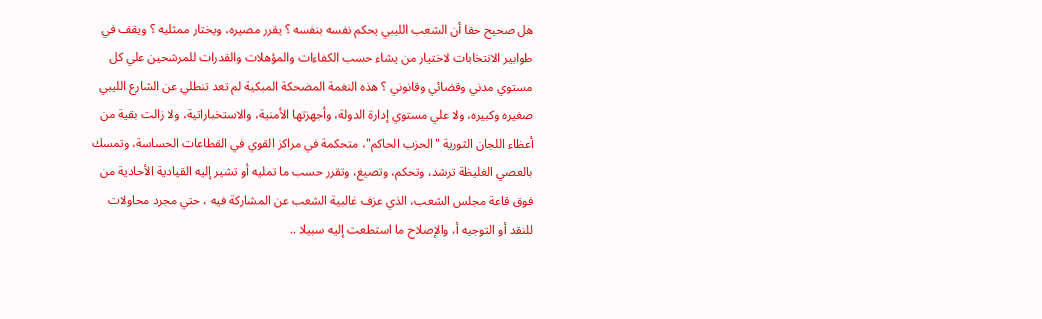هل صحيح حقا أن الشعب الليبي يحكم نفسه بنفسه ؟ يقرر مصيره، ويختار ممثليه ؟ ويقف في طوابير الانتخابات لاختيار من يشاء حسب الكفاءات والمؤهلات والقدرات للمرشحين علي كل مستوي مدني وقضائي وقانوني ؟ هذه النغمة المضحكة المبكية لم تعد تنطلي عن الشارع الليبي صغيره وكبيره، ولا علي مستوي إدارة الدولة، وأجهزتها الأمنية، والاستخباراتية، ولا زالت بقية من أعظاء اللجان الثورية "الحزب الحاكم"، متحكمة في مراكز القوي في القطاعات الحساسة، وتمسك بالعصي الغليظة ترشد، وتحكم، وتصيغ، وتقرر حسب ما تمليه أو تشير إليه القيادية الأحادية من فوق قاعة مجلس الشعب، الذي عزف غالبية الشعب عن المشاركة فيه ، حتي مجرد محاولات للنقد أو التوجيه أ، والإصلاح ما استطعت إليه سبيلا ..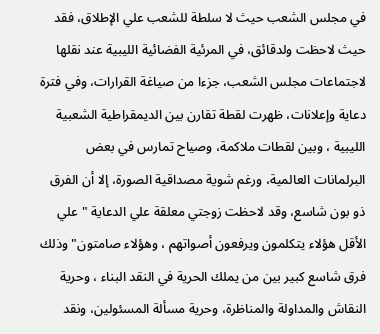في مجلس الشعب حيث لا سلطة للشعب علي الإطلاق، فقد حيث لاحظت ولدقائق، في المرئية الفضائية الليبية عند نقلها لاجتماعات مجلس الشعب، جزءا من صياغة القرارات، وفي فترة دعاية وإعلانات، ظهرت لقطة تقارن بين الديمقراطية الشعبية الليبية ، وبين لقطات ملاكمة، وصياح تمارس في بعض البرلمانات العالمية، ورغم شوية مصداقية الصورة، إلا أن الفرق ذو بون شاسع، وقد لاحظت زوجتي معلقة علي الدعاية "علي الأقل هؤلاء يتكلمون ويرفعون أصواتهم ، وهؤلاء صامتون" وذلك فرق شاسع كبير بين من يملك الحرية في النقد البناء ، وحرية النقاش والمداولة والمناظرة، وحرية مسألة المسئولين، ونقد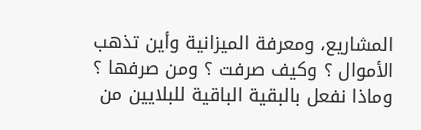المشاريع، ومعرفة الميزانية وأين تذهب الأموال ؟ وكيف صرفت ؟ ومن صرفها ؟ وماذا نفعل بالبقية الباقية للبلايين من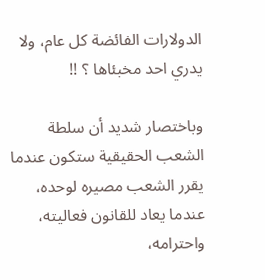الدولارات الفائضة كل عام، ولا يدري احد مخبئاها ؟ !!

وباختصار شديد أن سلطة الشعب الحقيقية ستكون عندما يقرر الشعب مصيره لوحده، عندما يعاد للقانون فعاليته، واحترامه،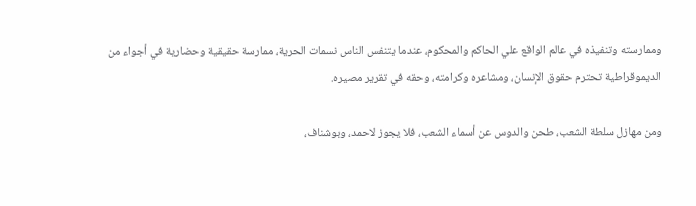وممارسته وتنفيذه في عالم الواقع علي الحاكم والمحكوم، عندما يتنفس الناس نسمات الحرية، ممارسة حقيقية وحضارية في أجواء من الديموقراطية تحترم حقوق الإنسان، ومشاعره وكرامته، وحقه في تقرير مصيره.

ومن مهازل سلطة الشعب، طحن والدوس عن أسماء الشعب، فلا يجوز لاحمد، وبوشناف،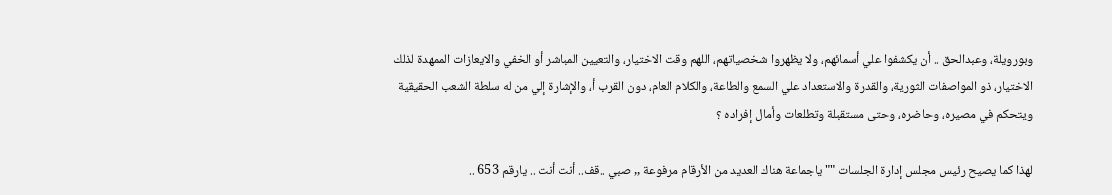وبورويلة، وعبدالحق .. أن يكشفوا علي أسمائهم، ولا يظهروا شخصياتهم، اللهم وقت الاختيار، والتعيين المباشر أو الخفي والايعازات الممهدة لذلك الاختيار، ذو المواصفات الثورية، والقدرة والاستعداد علي السمع والطاعة، والكلام العام، دون القرب أ، والإشارة إلي من له سلطة الشعب الحقيقية ويتحكم في مصيره، وحاضره، وحتى مستقبلة وتطلعات وأمال إفراده ؟

لهذا كما يصيح رئيس مجلس إدارة الجلسات "" ياجماعة هناك العديد من الأرقام مرفوعة ,, صبي ..قف.. أنت أنت .. يارقم 653 ..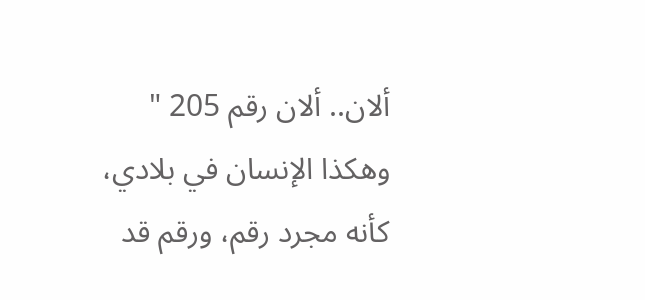ألان.. ألان رقم 205 " وهكذا الإنسان في بلادي، كأنه مجرد رقم، ورقم قد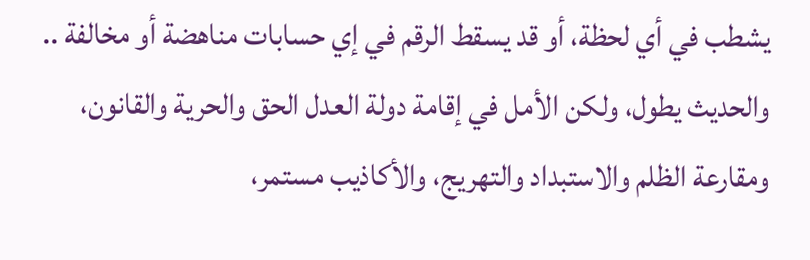يشطب في أي لحظة، أو قد يسقط الرقم في إي حسابات مناهضة أو مخالفة .. والحديث يطول، ولكن الأمل في إقامة دولة العدل الحق والحرية والقانون، ومقارعة الظلم والاستبداد والتهريج، والأكاذيب مستمر،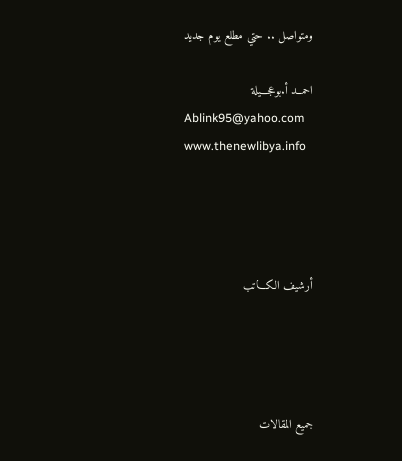ومتواصل .. حتي مطلع يوم جديد

احمــد أ.بوعجـــيلة
Ablink95@yahoo.com
www.thenewlibya.info




أرشيف الكـــاتب




جميع المقالات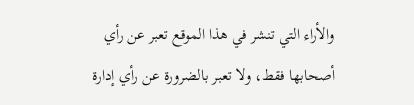والأراء التي تنشر في هذا الموقع تعبر عن رأي أصحابها فقط، ولا تعبر بالضرورة عن رأي إدارة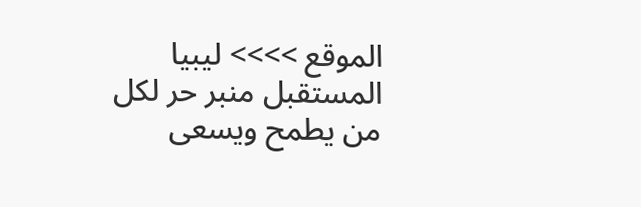الموقع >>>> ليبيا المستقبل منبر حر لكل من يطمح ويسعى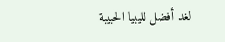لغد أفضل لليبيا الحبيبة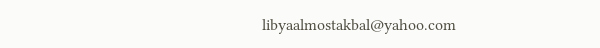libyaalmostakbal@yahoo.com